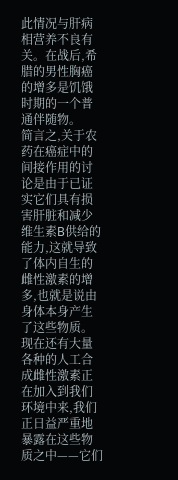此情况与肝病相营养不良有关。在战后,希腊的男性胸癌的增多是饥饿时期的一个普通伴随物。
简言之,关于农药在癌症中的间接作用的讨论是由于已证实它们具有损害肝脏和减少维生素B供给的能力,这就导致了体内自生的雌性激素的增多,也就是说由身体本身产生了这些物质。现在还有大量各种的人工合成雌性激素正在加入到我们环境中来,我们正日益严重地暴露在这些物质之中——它们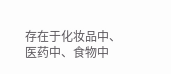存在于化妆品中、医药中、食物中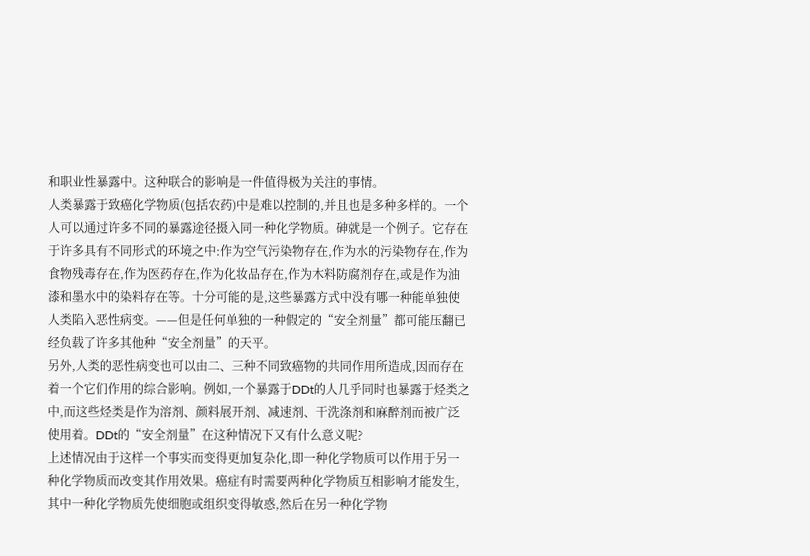和职业性暴露中。这种联合的影响是一件值得极为关注的事情。
人类暴露于致癌化学物质(包括农药)中是难以控制的,并且也是多种多样的。一个人可以通过许多不同的暴露途径摄入同一种化学物质。砷就是一个例子。它存在于许多具有不同形式的环境之中:作为空气污染物存在,作为水的污染物存在,作为食物残毒存在,作为医药存在,作为化妆品存在,作为木料防腐剂存在,或是作为油漆和墨水中的染料存在等。十分可能的是,这些暴露方式中没有哪一种能单独使人类陷入恶性病变。——但是任何单独的一种假定的“安全剂量”都可能压翻已经负载了许多其他种“安全剂量”的天平。
另外,人类的恶性病变也可以由二、三种不同致癌物的共同作用所造成,因而存在着一个它们作用的综合影响。例如,一个暴露于DDt的人几乎同时也暴露于烃类之中,而这些烃类是作为溶剂、颜料展开剂、减速剂、干洗涤剂和麻醉剂而被广泛使用着。DDt的“安全剂量”在这种情况下又有什么意义呢?
上述情况由于这样一个事实而变得更加复杂化,即一种化学物质可以作用于另一种化学物质而改变其作用效果。癌症有时需要两种化学物质互相影响才能发生,其中一种化学物质先使细胞或组织变得敏惑,然后在另一种化学物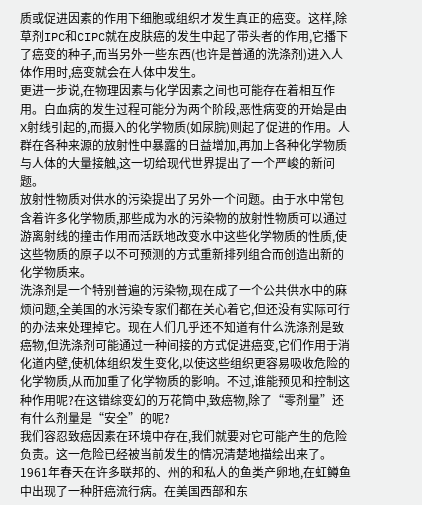质或促进因素的作用下细胞或组织才发生真正的癌变。这样,除草剂IPC和CIPC就在皮肤癌的发生中起了带头者的作用,它播下了癌变的种子,而当另外一些东西(也许是普通的洗涤剂)进入人体作用时,癌变就会在人体中发生。
更进一步说,在物理因素与化学因素之间也可能存在着相互作用。白血病的发生过程可能分为两个阶段,恶性病变的开始是由X射线引起的,而摄入的化学物质(如尿脘)则起了促进的作用。人群在各种来源的放射性中暴露的日益增加,再加上各种化学物质与人体的大量接触,这一切给现代世界提出了一个严峻的新问题。
放射性物质对供水的污染提出了另外一个问题。由于水中常包含着许多化学物质,那些成为水的污染物的放射性物质可以通过游离射线的撞击作用而活跃地改变水中这些化学物质的性质,使这些物质的原子以不可预测的方式重新排列组合而创造出新的化学物质来。
洗涤剂是一个特别普遍的污染物,现在成了一个公共供水中的麻烦问题,全美国的水污染专家们都在关心着它,但还没有实际可行的办法来处理掉它。现在人们几乎还不知道有什么洗涤剂是致癌物,但洗涤剂可能通过一种间接的方式促进癌变,它们作用于消化道内壁,使机体组织发生变化,以使这些组织更容易吸收危险的化学物质,从而加重了化学物质的影响。不过,谁能预见和控制这种作用呢?在这错综变幻的万花筒中,致癌物,除了“零剂量”还有什么剂量是“安全”的呢?
我们容忍致癌因素在环境中存在,我们就要对它可能产生的危险负责。这一危险已经被当前发生的情况清楚地描绘出来了。1961年春天在许多联邦的、州的和私人的鱼类产卵地,在虹鳟鱼中出现了一种肝癌流行病。在美国西部和东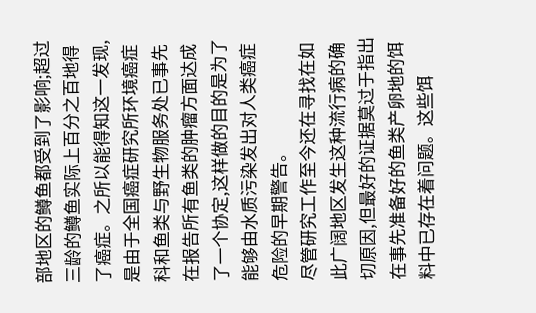部地区的鳟鱼都受到了影响;超过三龄的鳟鱼实际上百分之百地得了癌症。之所以能得知这一发现,是由于全国癌症研究所环境癌症科和鱼类与野生物服务处已事先在报告所有鱼类的肿瘤方面达成了一个协定,这样做的目的是为了能够由水质污染发出对人类癌症危险的早期警告。
尽管研究工作至今还在寻找在如此广阔地区发生这种流行病的确切原因,但最好的证据莫过于指出在事先准备好的鱼类产卵地的饵料中已存在着问题。这些饵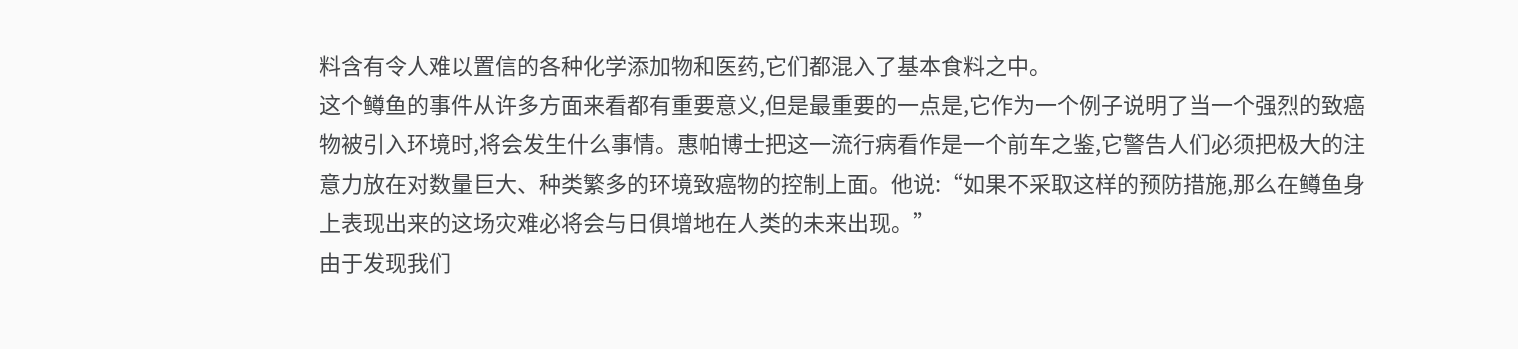料含有令人难以置信的各种化学添加物和医药,它们都混入了基本食料之中。
这个鳟鱼的事件从许多方面来看都有重要意义,但是最重要的一点是,它作为一个例子说明了当一个强烈的致癌物被引入环境时,将会发生什么事情。惠帕博士把这一流行病看作是一个前车之鉴,它警告人们必须把极大的注意力放在对数量巨大、种类繁多的环境致癌物的控制上面。他说:“如果不采取这样的预防措施,那么在鳟鱼身上表现出来的这场灾难必将会与日俱增地在人类的未来出现。”
由于发现我们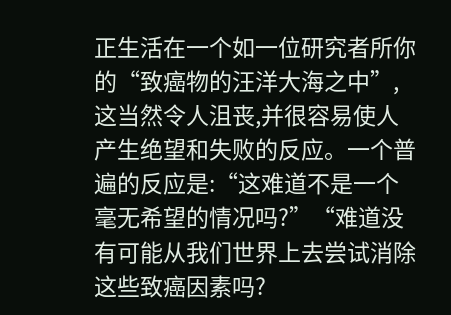正生活在一个如一位研究者所你的“致癌物的汪洋大海之中”,这当然令人沮丧,并很容易使人产生绝望和失败的反应。一个普遍的反应是:“这难道不是一个毫无希望的情况吗?”“难道没有可能从我们世界上去尝试消除这些致癌因素吗?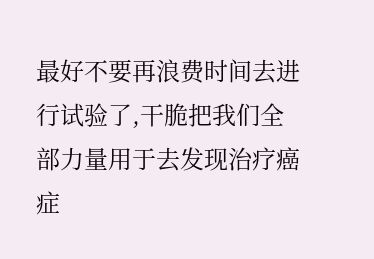最好不要再浪费时间去进行试验了,干脆把我们全部力量用于去发现治疗癌症